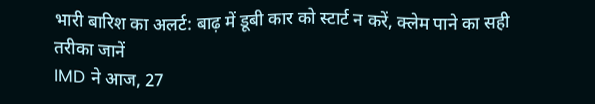भारी बारिश का अलर्ट: बाढ़ में डूबी कार को स्टार्ट न करें, क्लेम पाने का सही तरीका जानें
IMD ने आज, 27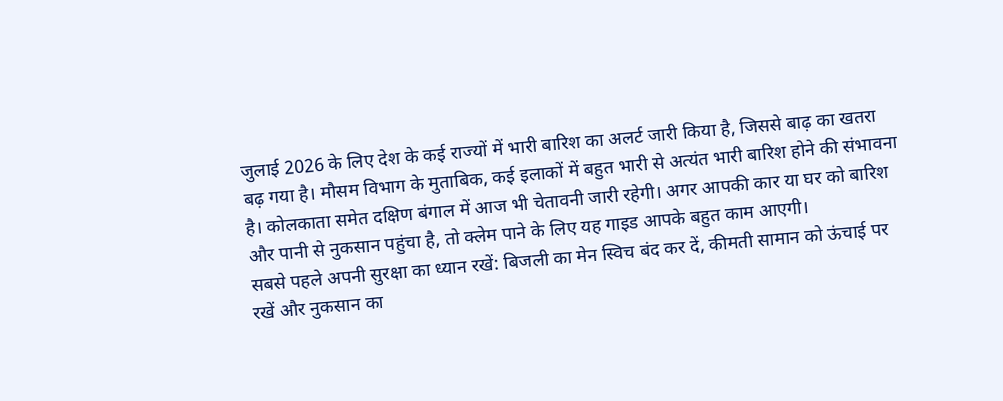जुलाई 2026 के लिए देश के कई राज्यों में भारी बारिश का अलर्ट जारी किया है, जिससे बाढ़ का खतरा बढ़ गया है। मौसम विभाग के मुताबिक, कई इलाकों में बहुत भारी से अत्यंत भारी बारिश होने की संभावना है। कोलकाता समेत दक्षिण बंगाल में आज भी चेतावनी जारी रहेगी। अगर आपकी कार या घर को बारिश और पानी से नुकसान पहुंचा है, तो क्लेम पाने के लिए यह गाइड आपके बहुत काम आएगी।
सबसे पहले अपनी सुरक्षा का ध्यान रखें: बिजली का मेन स्विच बंद कर दें, कीमती सामान को ऊंचाई पर रखें और नुकसान का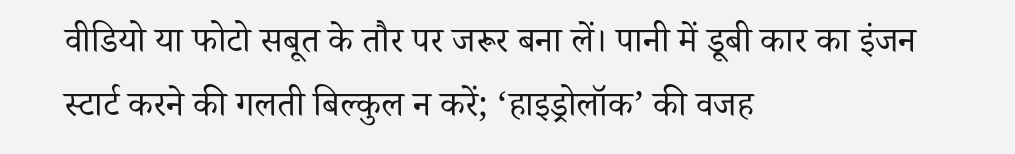वीडियो या फोटो सबूत के तौर पर जरूर बना लें। पानी में डूबी कार का इंजन स्टार्ट करने की गलती बिल्कुल न करें; ‘हाइड्रोलॉक’ की वजह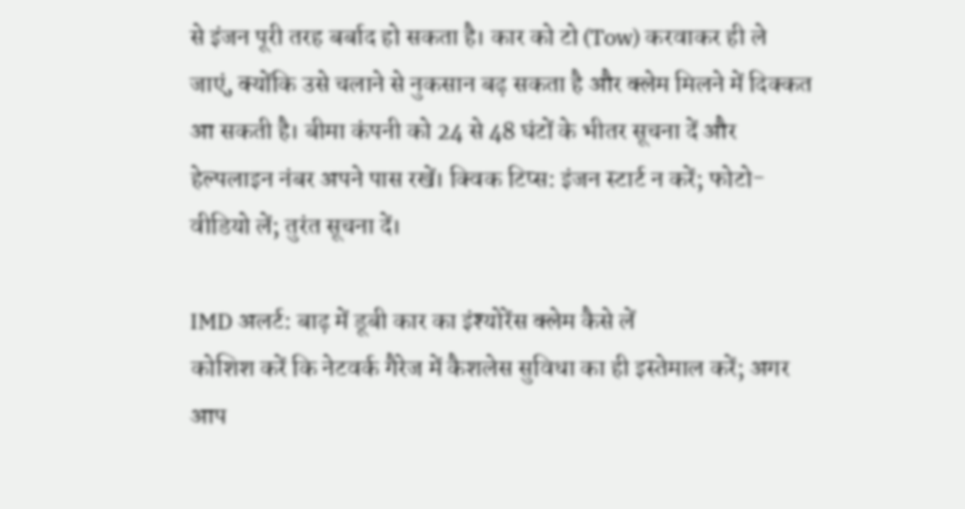से इंजन पूरी तरह बर्बाद हो सकता है। कार को टो (Tow) करवाकर ही ले जाएं, क्योंकि उसे चलाने से नुकसान बढ़ सकता है और क्लेम मिलने में दिक्कत आ सकती है। बीमा कंपनी को 24 से 48 घंटों के भीतर सूचना दें और हेल्पलाइन नंबर अपने पास रखें। क्विक टिप्स: इंजन स्टार्ट न करें; फोटो-वीडियो लें; तुरंत सूचना दें।

IMD अलर्ट: बाढ़ में डूबी कार का इंश्योरेंस क्लेम कैसे लें
कोशिश करें कि नेटवर्क गैरेज में कैशलेस सुविधा का ही इस्तेमाल करें; अगर आप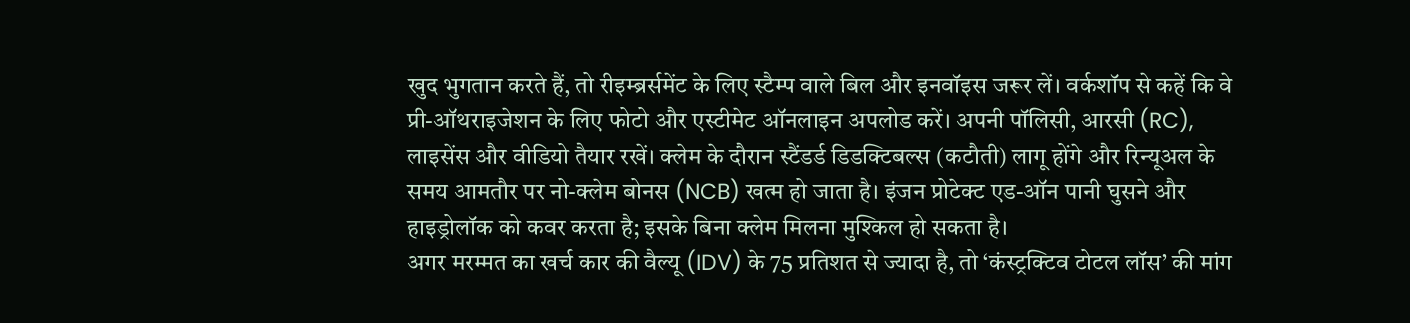खुद भुगतान करते हैं, तो रीइम्ब्रर्समेंट के लिए स्टैम्प वाले बिल और इनवॉइस जरूर लें। वर्कशॉप से कहें कि वे प्री-ऑथराइजेशन के लिए फोटो और एस्टीमेट ऑनलाइन अपलोड करें। अपनी पॉलिसी, आरसी (RC), लाइसेंस और वीडियो तैयार रखें। क्लेम के दौरान स्टैंडर्ड डिडक्टिबल्स (कटौती) लागू होंगे और रिन्यूअल के समय आमतौर पर नो-क्लेम बोनस (NCB) खत्म हो जाता है। इंजन प्रोटेक्ट एड-ऑन पानी घुसने और हाइड्रोलॉक को कवर करता है; इसके बिना क्लेम मिलना मुश्किल हो सकता है।
अगर मरम्मत का खर्च कार की वैल्यू (IDV) के 75 प्रतिशत से ज्यादा है, तो ‘कंस्ट्रक्टिव टोटल लॉस’ की मांग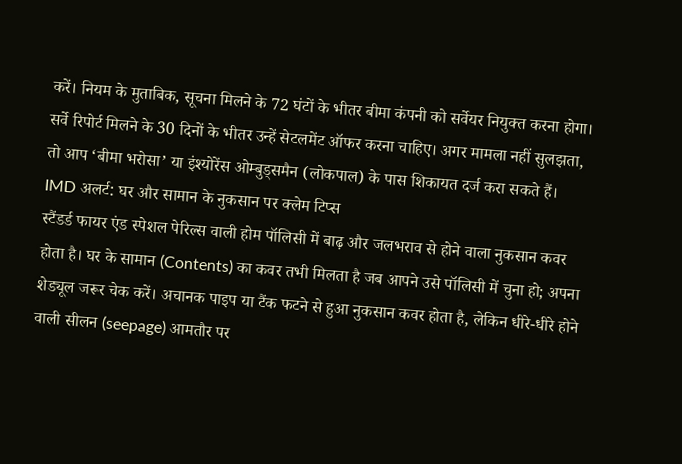करें। नियम के मुताबिक, सूचना मिलने के 72 घंटों के भीतर बीमा कंपनी को सर्वेयर नियुक्त करना होगा। सर्वे रिपोर्ट मिलने के 30 दिनों के भीतर उन्हें सेटलमेंट ऑफर करना चाहिए। अगर मामला नहीं सुलझता, तो आप ‘बीमा भरोसा’ या इंश्योरेंस ओम्बुड्समैन (लोकपाल) के पास शिकायत दर्ज करा सकते हैं।
IMD अलर्ट: घर और सामान के नुकसान पर क्लेम टिप्स
स्टैंडर्ड फायर एंड स्पेशल पेरिल्स वाली होम पॉलिसी में बाढ़ और जलभराव से होने वाला नुकसान कवर होता है। घर के सामान (Contents) का कवर तभी मिलता है जब आपने उसे पॉलिसी में चुना हो; अपना शेड्यूल जरूर चेक करें। अचानक पाइप या टैंक फटने से हुआ नुकसान कवर होता है, लेकिन धीरे-धीरे होने वाली सीलन (seepage) आमतौर पर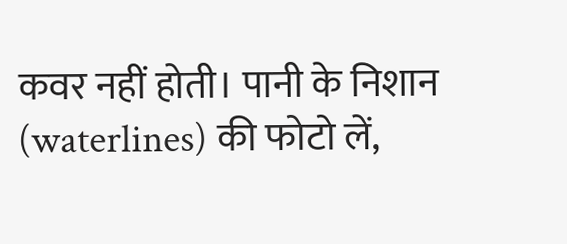कवर नहीं होती। पानी के निशान (waterlines) की फोटो लें,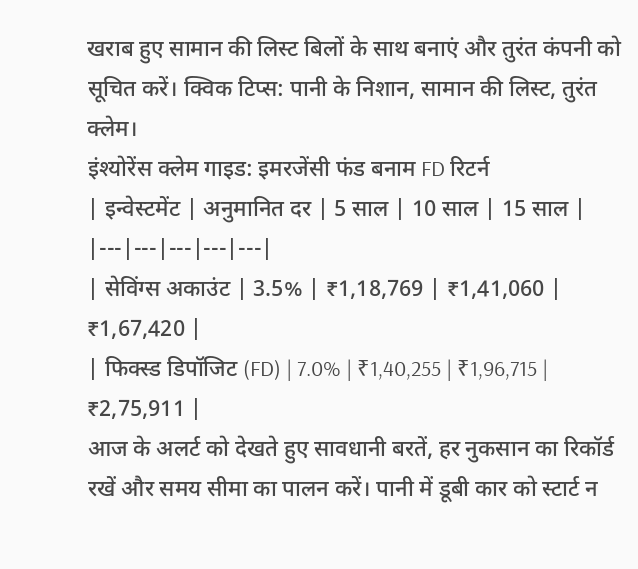खराब हुए सामान की लिस्ट बिलों के साथ बनाएं और तुरंत कंपनी को सूचित करें। क्विक टिप्स: पानी के निशान, सामान की लिस्ट, तुरंत क्लेम।
इंश्योरेंस क्लेम गाइड: इमरजेंसी फंड बनाम FD रिटर्न
| इन्वेस्टमेंट | अनुमानित दर | 5 साल | 10 साल | 15 साल |
|---|---|---|---|---|
| सेविंग्स अकाउंट | 3.5% | ₹1,18,769 | ₹1,41,060 | ₹1,67,420 |
| फिक्स्ड डिपॉजिट (FD) | 7.0% | ₹1,40,255 | ₹1,96,715 | ₹2,75,911 |
आज के अलर्ट को देखते हुए सावधानी बरतें, हर नुकसान का रिकॉर्ड रखें और समय सीमा का पालन करें। पानी में डूबी कार को स्टार्ट न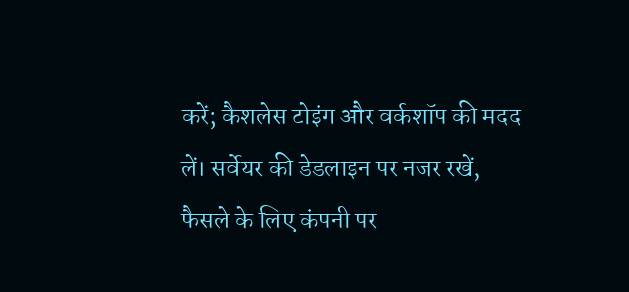करें; कैशलेस टोइंग और वर्कशॉप की मदद लें। सर्वेयर की डेडलाइन पर नजर रखें, फैसले के लिए कंपनी पर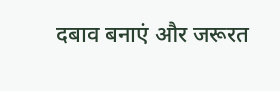दबाव बनाएं और जरूरत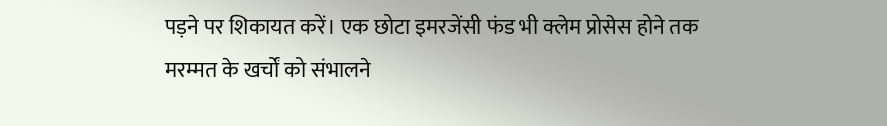पड़ने पर शिकायत करें। एक छोटा इमरजेंसी फंड भी क्लेम प्रोसेस होने तक मरम्मत के खर्चों को संभालने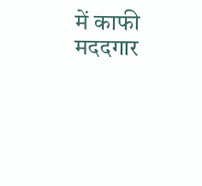में काफी मददगार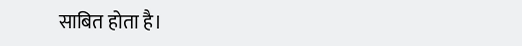साबित होता है।